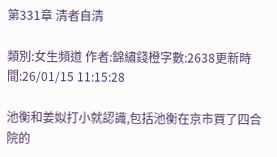第331章 清者自清

類別:女生頻道 作者:錦繡錢橙字數:2638更新時間:26/01/15 11:15:28

池衡和姜姒打小就認識,包括池衡在京市買了四合院的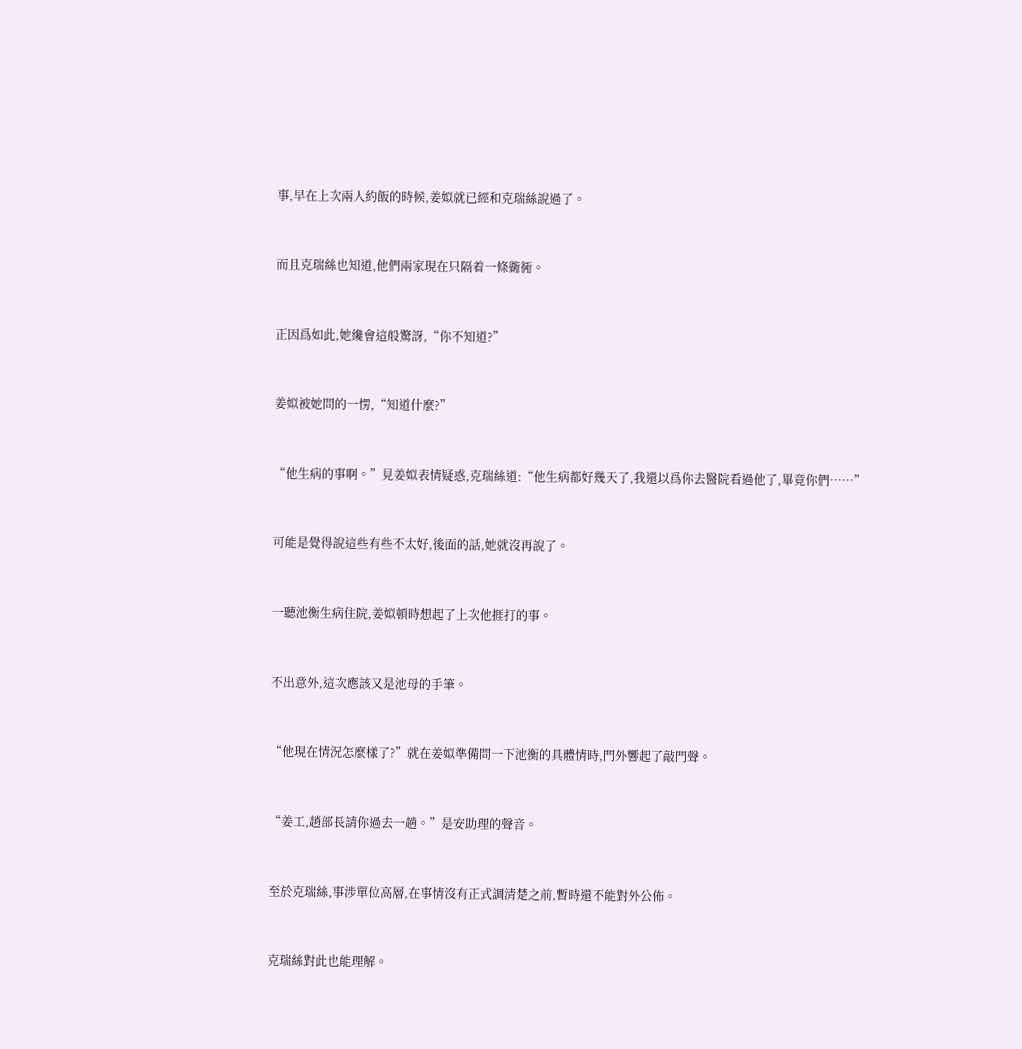事,早在上次兩人約飯的時候,姜姒就已經和克瑞絲說過了。


而且克瑞絲也知道,他們兩家現在只隔着一條衚衕。


正因爲如此,她纔會這般驚訝,“你不知道?”


姜姒被她問的一愣,“知道什麼?”


“他生病的事啊。”見姜姒表情疑惑,克瑞絲道:“他生病都好幾天了,我還以爲你去醫院看過他了,畢竟你們……”


可能是覺得說這些有些不太好,後面的話,她就沒再說了。


一聽池衡生病住院,姜姒頓時想起了上次他捱打的事。


不出意外,這次應該又是池母的手筆。


“他現在情況怎麼樣了?”就在姜姒準備問一下池衡的具體情時,門外響起了敲門聲。


“姜工,趙部長請你過去一趟。”是安助理的聲音。


至於克瑞絲,事涉單位高層,在事情沒有正式調清楚之前,暫時還不能對外公佈。


克瑞絲對此也能理解。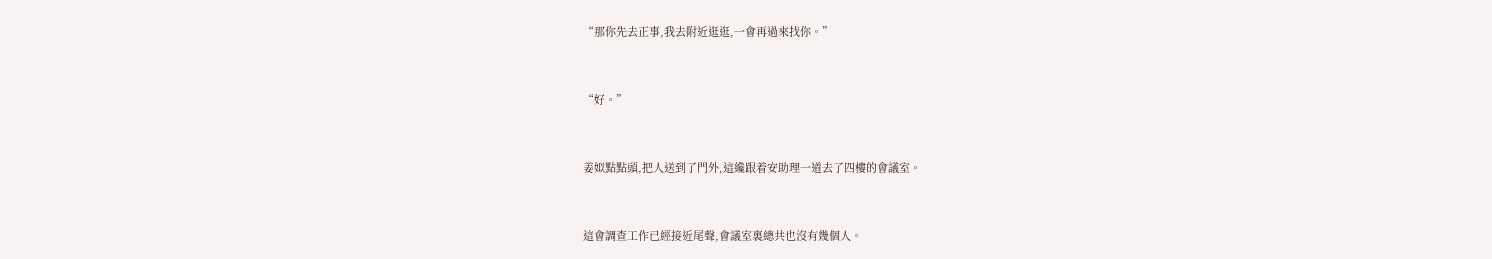“那你先去正事,我去附近逛逛,一會再過來找你。”


“好。”


姜姒點點頭,把人送到了門外,這纔跟着安助理一道去了四樓的會議室。


這會調查工作已經接近尾聲,會議室裏總共也沒有幾個人。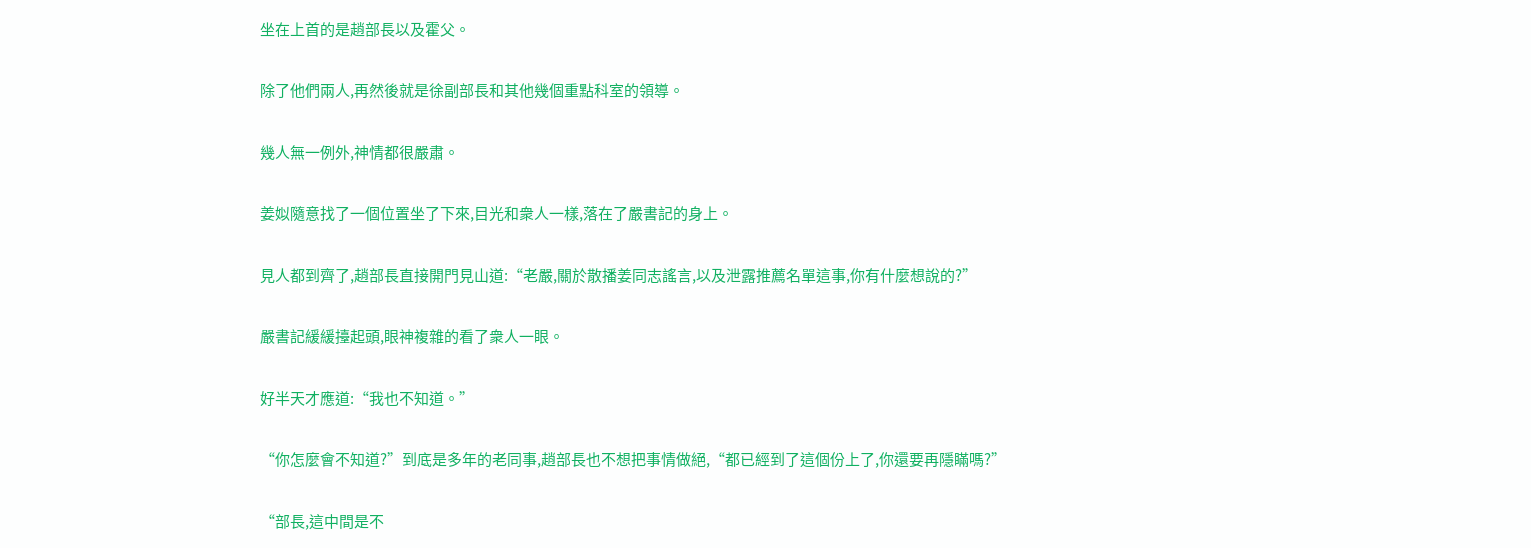坐在上首的是趙部長以及霍父。


除了他們兩人,再然後就是徐副部長和其他幾個重點科室的領導。


幾人無一例外,神情都很嚴肅。


姜姒隨意找了一個位置坐了下來,目光和衆人一樣,落在了嚴書記的身上。


見人都到齊了,趙部長直接開門見山道:“老嚴,關於散播姜同志謠言,以及泄露推薦名單這事,你有什麼想說的?”


嚴書記緩緩擡起頭,眼神複雜的看了衆人一眼。


好半天才應道:“我也不知道。”


“你怎麼會不知道?”到底是多年的老同事,趙部長也不想把事情做絕,“都已經到了這個份上了,你還要再隱瞞嗎?”


“部長,這中間是不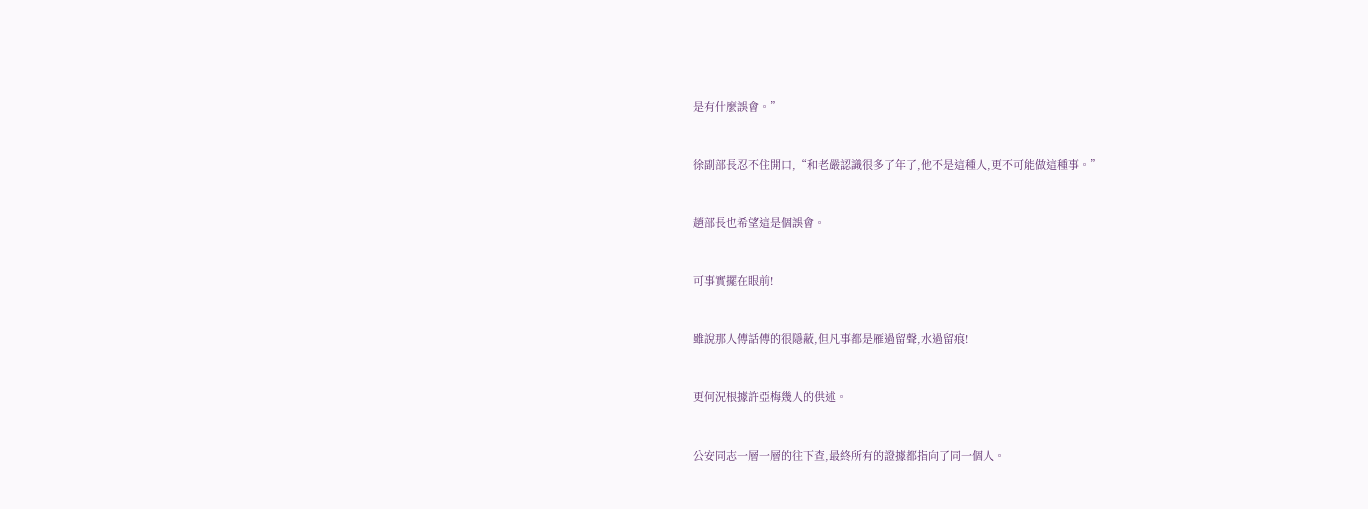是有什麼誤會。”


徐副部長忍不住開口,“和老嚴認識很多了年了,他不是這種人,更不可能做這種事。”


趙部長也希望這是個誤會。


可事實擺在眼前!


雖說那人傳話傳的很隱蔽,但凡事都是雁過留聲,水過留痕!


更何況根據許亞梅幾人的供述。


公安同志一層一層的往下查,最終所有的證據都指向了同一個人。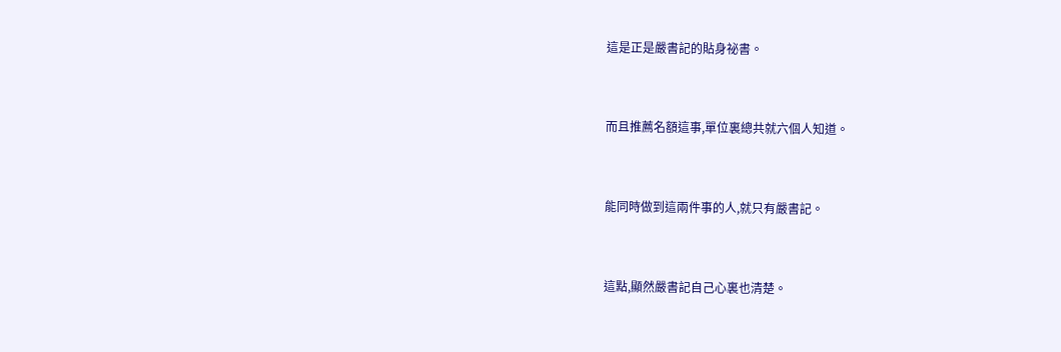這是正是嚴書記的貼身祕書。


而且推薦名額這事,單位裏總共就六個人知道。


能同時做到這兩件事的人,就只有嚴書記。


這點,顯然嚴書記自己心裏也清楚。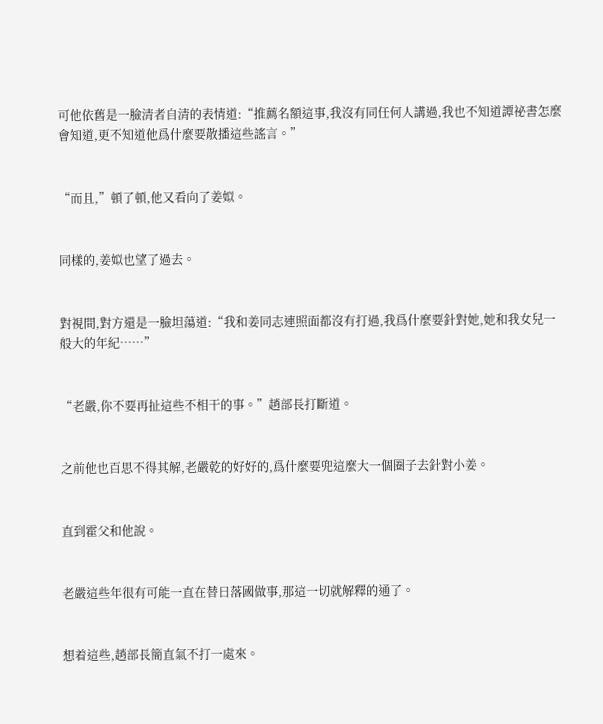可他依舊是一臉清者自清的表情道:“推薦名額這事,我沒有同任何人講過,我也不知道譚祕書怎麼會知道,更不知道他爲什麼要散播這些謠言。”


“而且,”頓了頓,他又看向了姜姒。


同樣的,姜姒也望了過去。


對視間,對方還是一臉坦蕩道:“我和姜同志連照面都沒有打過,我爲什麼要針對她,她和我女兒一般大的年紀……”


“老嚴,你不要再扯這些不相干的事。”趙部長打斷道。


之前他也百思不得其解,老嚴乾的好好的,爲什麼要兜這麼大一個圈子去針對小姜。


直到霍父和他說。


老嚴這些年很有可能一直在替日落國做事,那這一切就解釋的通了。


想着這些,趙部長簡直氣不打一處來。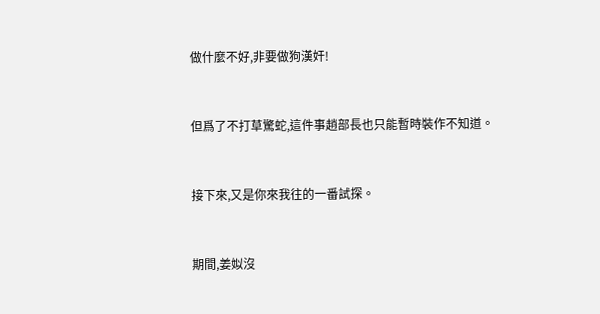做什麼不好,非要做狗漢奸!


但爲了不打草驚蛇,這件事趙部長也只能暫時裝作不知道。


接下來,又是你來我往的一番試探。


期間,姜姒沒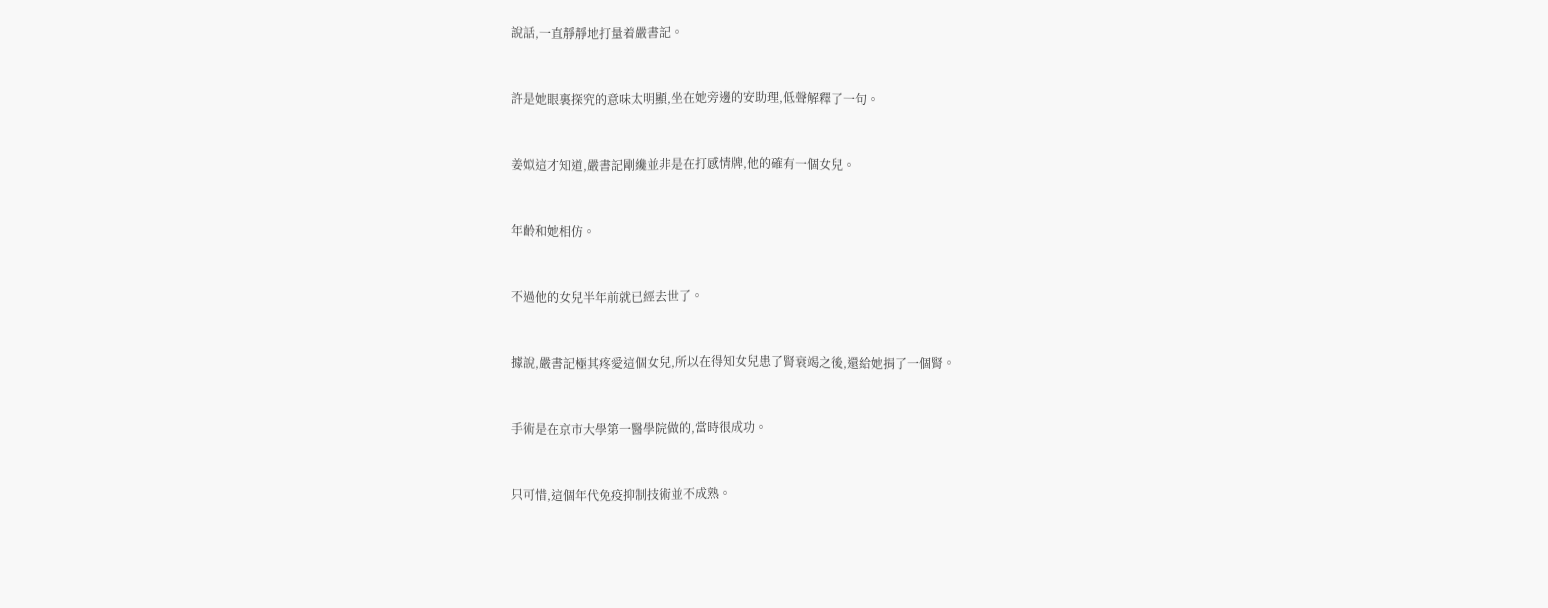說話,一直靜靜地打量着嚴書記。


許是她眼裏探究的意味太明顯,坐在她旁邊的安助理,低聲解釋了一句。


姜姒這才知道,嚴書記剛纔並非是在打感情牌,他的確有一個女兒。


年齡和她相仿。


不過他的女兒半年前就已經去世了。


據說,嚴書記極其疼愛這個女兒,所以在得知女兒患了腎衰竭之後,還給她捐了一個腎。


手術是在京市大學第一醫學院做的,當時很成功。


只可惜,這個年代免疫抑制技術並不成熟。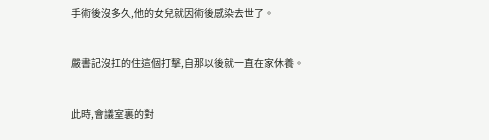手術後沒多久,他的女兒就因術後感染去世了。


嚴書記沒扛的住這個打擊,自那以後就一直在家休養。


此時,會議室裏的對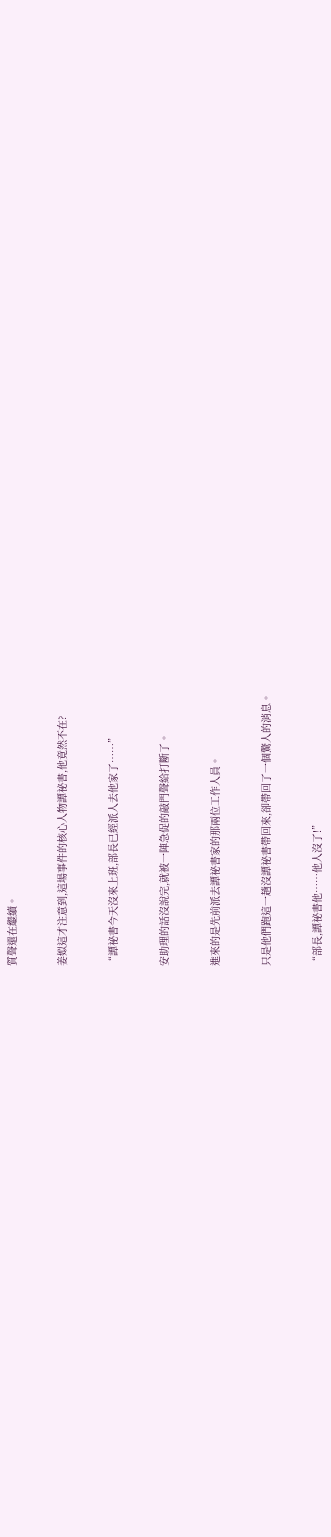質聲還在繼續。


姜姒這才注意到,這場事件的核心人物譚祕書,他竟然不在?


“譚祕書今天沒來上班,部長已經派人去他家了……”


安助理的話沒說完,就被一陣急促的敲門聲給打斷了。


進來的是先前派去譚祕書家的那兩位工作人員。


只是他們跑這一趟沒譚祕書帶回來,卻帶回了一個驚人的消息。


“部長,譚祕書他……他人沒了!”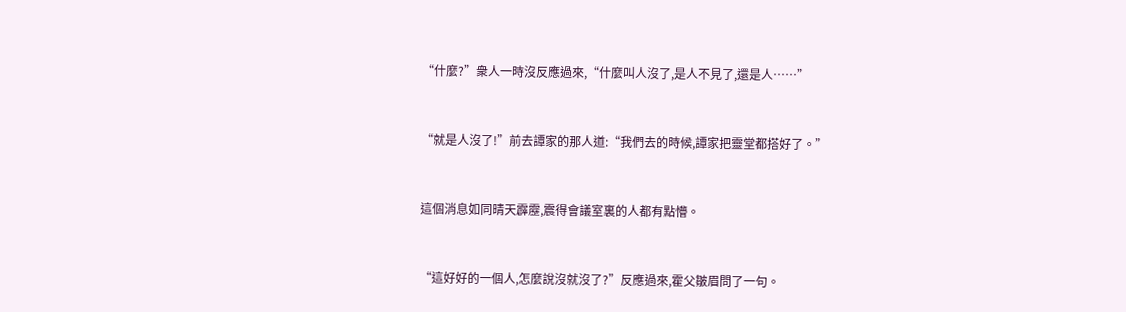“什麼?”衆人一時沒反應過來,“什麼叫人沒了,是人不見了,還是人……”


“就是人沒了!”前去譚家的那人道:“我們去的時候,譚家把靈堂都搭好了。”


這個消息如同晴天霹靂,震得會議室裏的人都有點懵。


“這好好的一個人,怎麼說沒就沒了?”反應過來,霍父皺眉問了一句。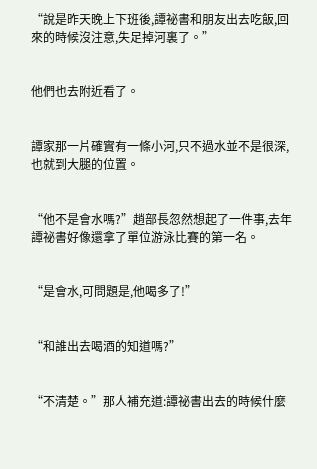“說是昨天晚上下班後,譚祕書和朋友出去吃飯,回來的時候沒注意,失足掉河裏了。”


他們也去附近看了。


譚家那一片確實有一條小河,只不過水並不是很深,也就到大腿的位置。


“他不是會水嗎?”趙部長忽然想起了一件事,去年譚祕書好像還拿了單位游泳比賽的第一名。


“是會水,可問題是,他喝多了!”


“和誰出去喝酒的知道嗎?”


“不清楚。”那人補充道:譚祕書出去的時候什麼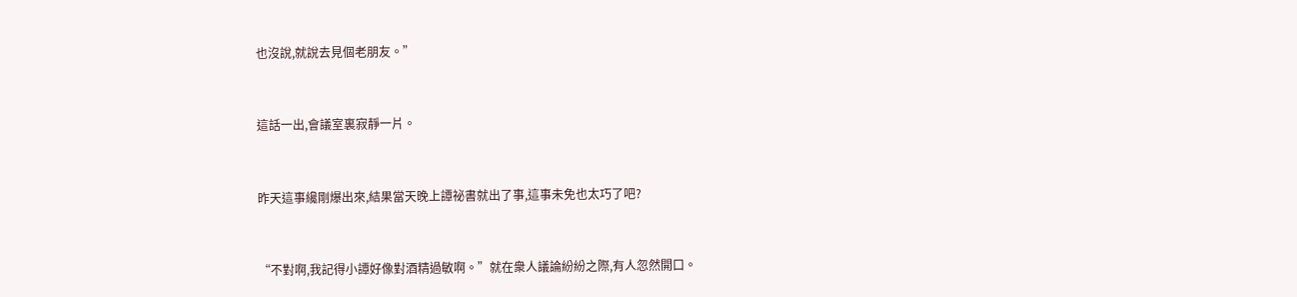也沒說,就說去見個老朋友。”


這話一出,會議室裏寂靜一片。


昨天這事纔剛爆出來,結果當天晚上譚祕書就出了事,這事未免也太巧了吧?


“不對啊,我記得小譚好像對酒精過敏啊。”就在衆人議論紛紛之際,有人忽然開口。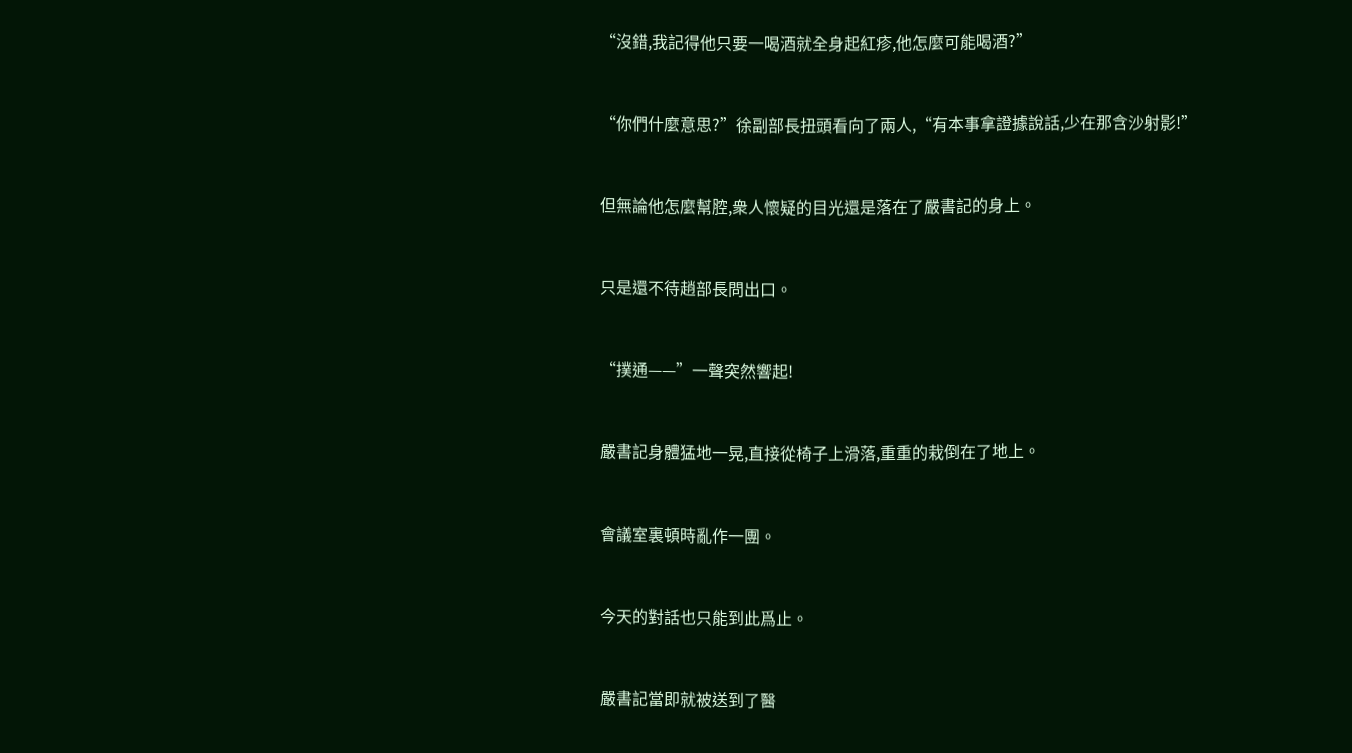“沒錯,我記得他只要一喝酒就全身起紅疹,他怎麼可能喝酒?”


“你們什麼意思?”徐副部長扭頭看向了兩人,“有本事拿證據說話,少在那含沙射影!”


但無論他怎麼幫腔,衆人懷疑的目光還是落在了嚴書記的身上。


只是還不待趙部長問出口。


“撲通——”一聲突然響起!


嚴書記身體猛地一晃,直接從椅子上滑落,重重的栽倒在了地上。


會議室裏頓時亂作一團。


今天的對話也只能到此爲止。


嚴書記當即就被送到了醫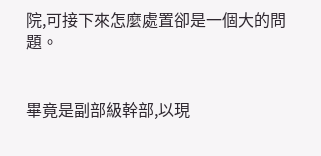院,可接下來怎麼處置卻是一個大的問題。


畢竟是副部級幹部,以現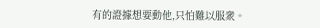有的證據想要動他,只怕難以服衆。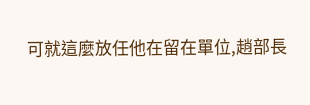可就這麼放任他在留在單位,趙部長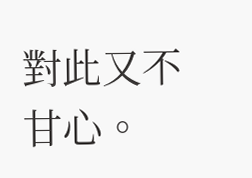對此又不甘心。